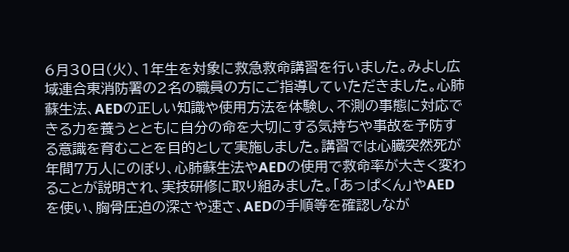6月30日(火)、1年生を対象に救急救命講習を行いました。みよし広域連合東消防署の2名の職員の方にご指導していただきました。心肺蘇生法、AEDの正しい知識や使用方法を体験し、不測の事態に対応できる力を養うとともに自分の命を大切にする気持ちや事故を予防する意識を育むことを目的として実施しました。講習では心臓突然死が年間7万人にのぼり、心肺蘇生法やAEDの使用で救命率が大きく変わることが説明され、実技研修に取り組みました。「あっぱくん」やAEDを使い、胸骨圧迫の深さや速さ、AEDの手順等を確認しなが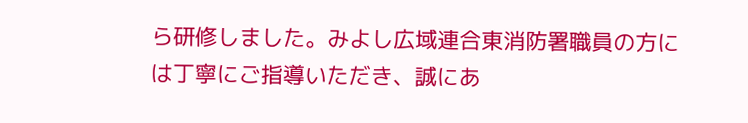ら研修しました。みよし広域連合東消防署職員の方には丁寧にご指導いただき、誠にあ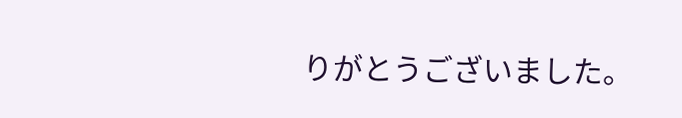りがとうございました。